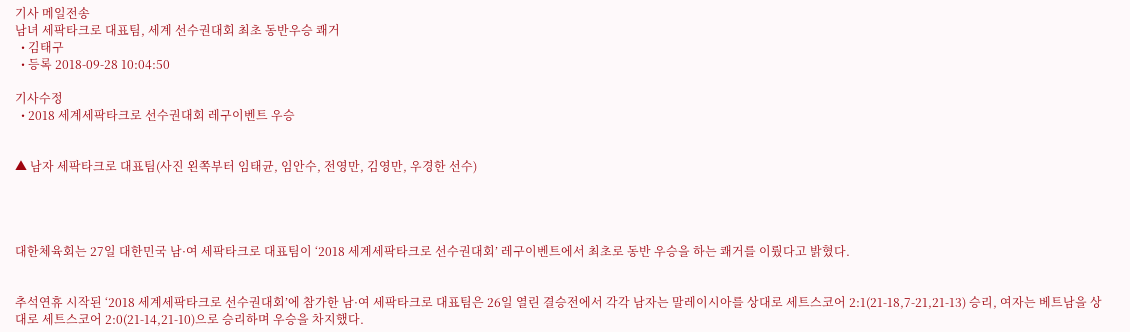기사 메일전송
남녀 세팍타크로 대표팀, 세계 선수권대회 최초 동반우승 쾌거
  • 김태구
  • 등록 2018-09-28 10:04:50

기사수정
  • 2018 세계세팍타크로 선수권대회 레구이벤트 우승


▲ 남자 세팍타크로 대표팀(사진 왼쪽부터 임태균, 임안수, 전영만, 김영만, 우경한 선수)




대한체육회는 27일 대한민국 남·여 세팍타크로 대표팀이 ‘2018 세계세팍타크로 선수권대회’ 레구이벤트에서 최초로 동반 우승을 하는 쾌거를 이뤘다고 밝혔다.


추석연휴 시작된 ‘2018 세계세팍타크로 선수권대회’에 참가한 남·여 세팍타크로 대표팀은 26일 열린 결승전에서 각각 남자는 말레이시아를 상대로 세트스코어 2:1(21-18,7-21,21-13) 승리, 여자는 베트남을 상대로 세트스코어 2:0(21-14,21-10)으로 승리하며 우승을 차지했다.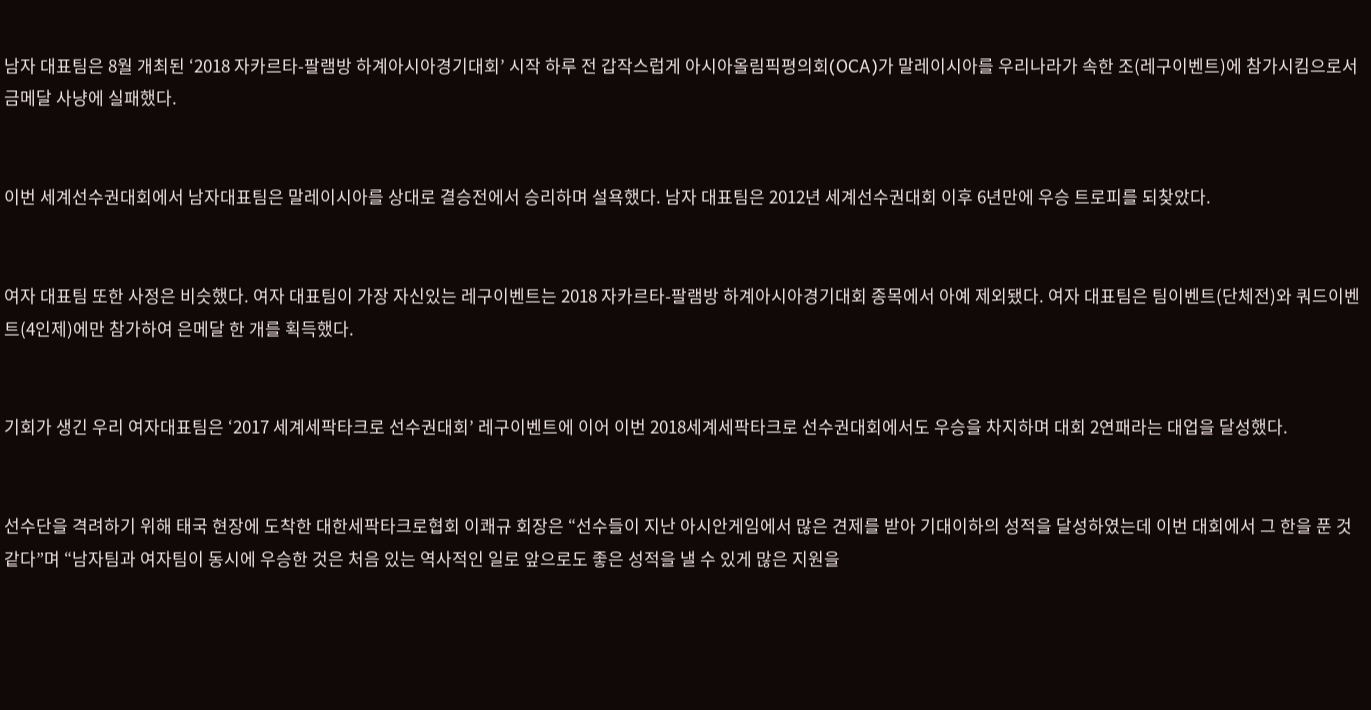남자 대표팀은 8월 개최된 ‘2018 자카르타-팔램방 하계아시아경기대회’ 시작 하루 전 갑작스럽게 아시아올림픽평의회(OCA)가 말레이시아를 우리나라가 속한 조(레구이벤트)에 참가시킴으로서 금메달 사냥에 실패했다.


이번 세계선수권대회에서 남자대표팀은 말레이시아를 상대로 결승전에서 승리하며 설욕했다. 남자 대표팀은 2012년 세계선수권대회 이후 6년만에 우승 트로피를 되찾았다.


여자 대표팀 또한 사정은 비슷했다. 여자 대표팀이 가장 자신있는 레구이벤트는 2018 자카르타-팔램방 하계아시아경기대회 종목에서 아예 제외됐다. 여자 대표팀은 팀이벤트(단체전)와 쿼드이벤트(4인제)에만 참가하여 은메달 한 개를 획득했다.


기회가 생긴 우리 여자대표팀은 ‘2017 세계세팍타크로 선수권대회’ 레구이벤트에 이어 이번 2018세계세팍타크로 선수권대회에서도 우승을 차지하며 대회 2연패라는 대업을 달성했다.


선수단을 격려하기 위해 태국 현장에 도착한 대한세팍타크로협회 이쾌규 회장은 “선수들이 지난 아시안게임에서 많은 견제를 받아 기대이하의 성적을 달성하였는데 이번 대회에서 그 한을 푼 것 같다”며 “남자팀과 여자팀이 동시에 우승한 것은 처음 있는 역사적인 일로 앞으로도 좋은 성적을 낼 수 있게 많은 지원을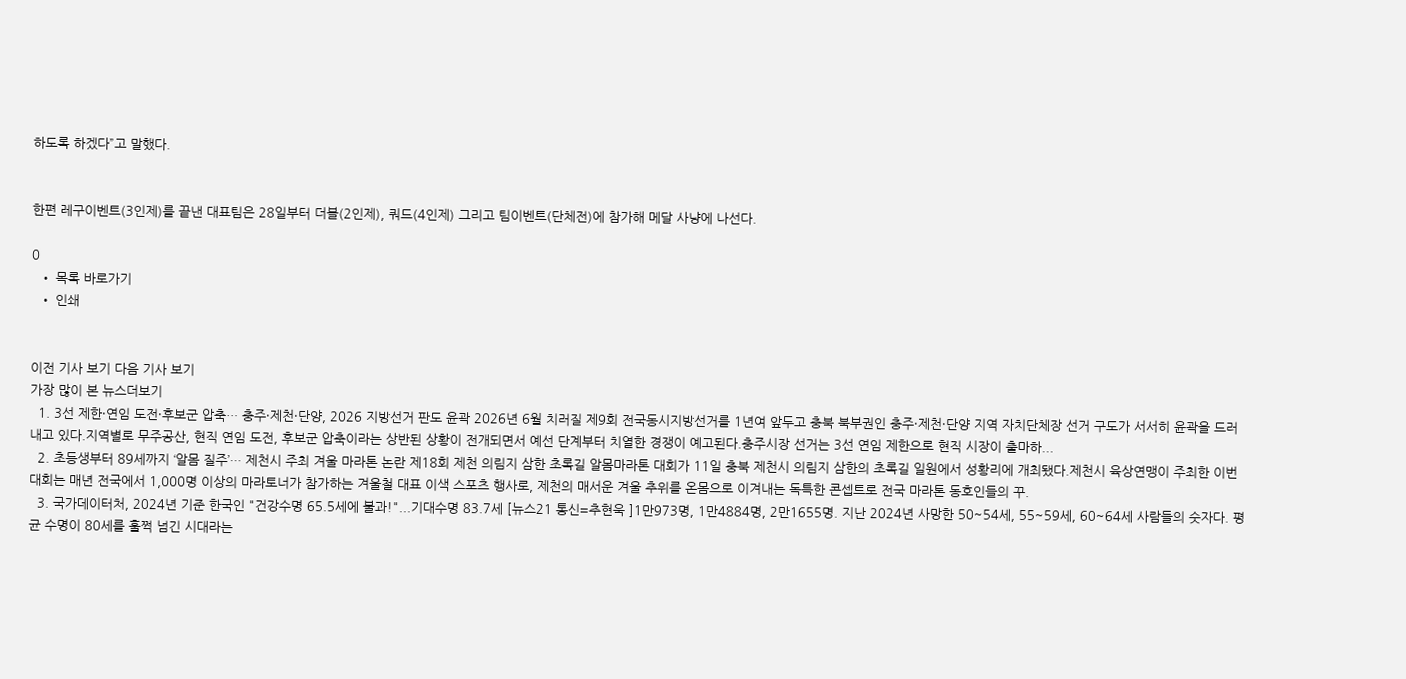하도록 하겠다”고 말했다.


한편 레구이벤트(3인제)를 끝낸 대표팀은 28일부터 더블(2인제), 쿼드(4인제) 그리고 팀이벤트(단체전)에 참가해 메달 사냥에 나선다.

0
  • 목록 바로가기
  • 인쇄


이전 기사 보기 다음 기사 보기
가장 많이 본 뉴스더보기
  1. 3선 제한·연임 도전·후보군 압축… 충주·제천·단양, 2026 지방선거 판도 윤곽 2026년 6월 치러질 제9회 전국동시지방선거를 1년여 앞두고 충북 북부권인 충주·제천·단양 지역 자치단체장 선거 구도가 서서히 윤곽을 드러내고 있다.지역별로 무주공산, 현직 연임 도전, 후보군 압축이라는 상반된 상황이 전개되면서 예선 단계부터 치열한 경쟁이 예고된다.충주시장 선거는 3선 연임 제한으로 현직 시장이 출마하...
  2. 초등생부터 89세까지 ‘알몸 질주’… 제천시 주최 겨울 마라톤 논란 제18회 제천 의림지 삼한 초록길 알몸마라톤 대회가 11일 충북 제천시 의림지 삼한의 초록길 일원에서 성황리에 개최됐다.제천시 육상연맹이 주최한 이번 대회는 매년 전국에서 1,000명 이상의 마라토너가 참가하는 겨울철 대표 이색 스포츠 행사로, 제천의 매서운 겨울 추위를 온몸으로 이겨내는 독특한 콘셉트로 전국 마라톤 동호인들의 꾸.
  3. 국가데이터처, 2024년 기준 한국인 "건강수명 65.5세에 불과!"...기대수명 83.7세 [뉴스21 통신=추현욱 ]1만973명, 1만4884명, 2만1655명. 지난 2024년 사망한 50~54세, 55~59세, 60~64세 사람들의 숫자다. 평균 수명이 80세를 훌쩍 넘긴 시대라는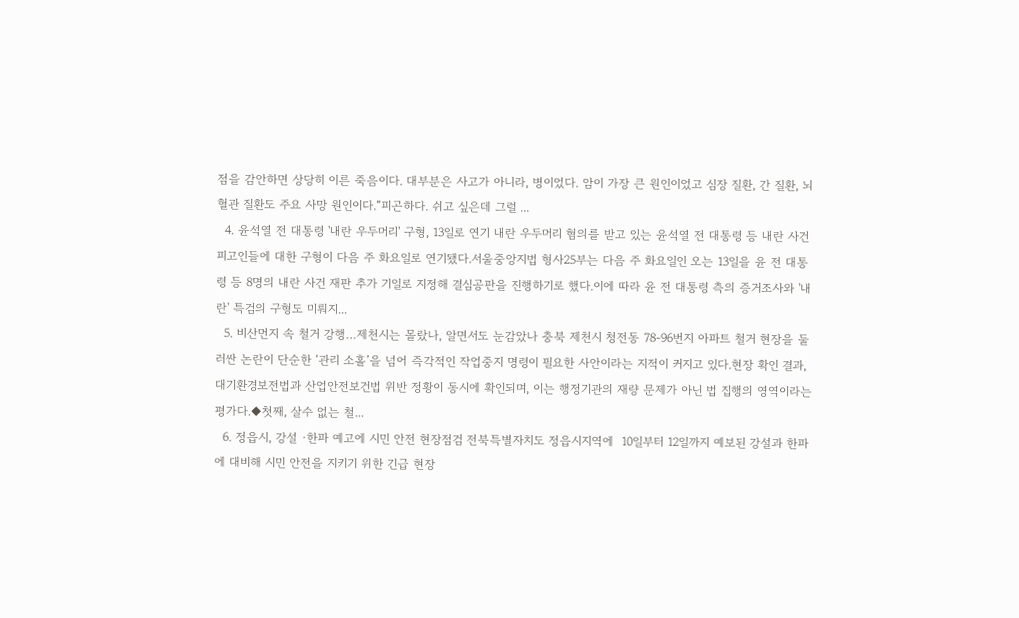점을 감안하면 상당히 이른 죽음이다. 대부분은 사고가 아니라, 병이었다. 암이 가장 큰 원인이었고 심장 질환, 간 질환, 뇌혈관 질환도 주요 사망 원인이다.“피곤하다. 쉬고 싶은데 그럴 ...
  4. 윤석열 전 대통령 '내란 우두머리' 구형, 13일로 연기 내란 우두머리 혐의를 받고 있는 윤석열 전 대통령 등 내란 사건 피고인들에 대한 구형이 다음 주 화요일로 연기됐다.서울중앙지법 형사25부는 다음 주 화요일인 오는 13일을 윤 전 대통령 등 8명의 내란 사건 재판 추가 기일로 지정해 결심공판을 진행하기로 했다.이에 따라 윤 전 대통령 측의 증거조사와 '내란' 특검의 구형도 미뤄지...
  5. 비산먼지 속 철거 강행…제천시는 몰랐나, 알면서도 눈감았나 충북 제천시 청전동 78-96번지 아파트 철거 현장을 둘러싼 논란이 단순한 ‘관리 소홀’을 넘어 즉각적인 작업중지 명령이 필요한 사안이라는 지적이 커지고 있다.현장 확인 결과, 대기환경보전법과 산업안전보건법 위반 정황이 동시에 확인되며, 이는 행정기관의 재량 문제가 아닌 법 집행의 영역이라는 평가다.◆첫째, 살수 없는 철...
  6. 정읍시, 강설 ·한파 예고에 시민 안전 현장점검 전북특별자치도 정읍시지역에  10일부터 12일까지 예보된 강설과 한파에 대비해 시민 안전을 지키기 위한 긴급 현장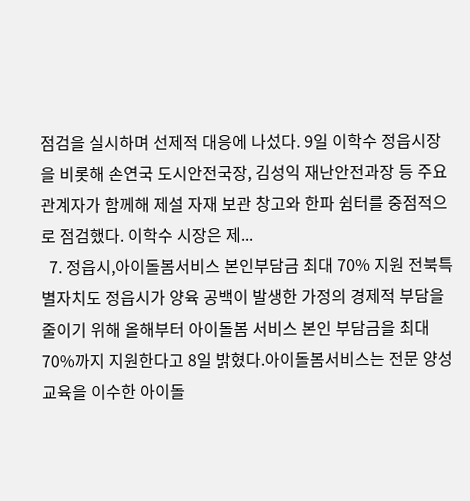점검을 실시하며 선제적 대응에 나섰다. 9일 이학수 정읍시장을 비롯해 손연국 도시안전국장, 김성익 재난안전과장 등 주요 관계자가 함께해 제설 자재 보관 창고와 한파 쉼터를 중점적으로 점검했다. 이학수 시장은 제...
  7. 정읍시,아이돌봄서비스 본인부담금 최대 70% 지원 전북특별자치도 정읍시가 양육 공백이 발생한 가정의 경제적 부담을 줄이기 위해 올해부터 아이돌봄 서비스 본인 부담금을 최대 70%까지 지원한다고 8일 밝혔다.아이돌봄서비스는 전문 양성 교육을 이수한 아이돌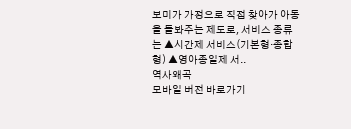보미가 가정으로 직접 찾아가 아동을 돌봐주는 제도로, 서비스 종류는 ▲시간제 서비스(기본형·종합형) ▲영아종일제 서..
역사왜곡
모바일 버전 바로가기